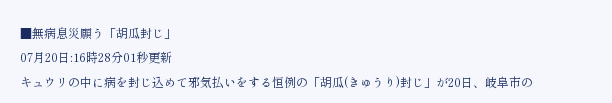■無病息災願う「胡瓜封じ」
07月20日:16時28分01秒更新
キュウリの中に病を封じ込めて邪気払いをする恒例の「胡瓜(きゅうり)封じ」が20日、岐阜市の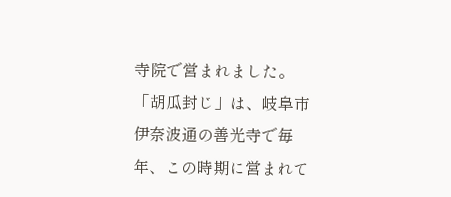寺院で営まれました。「胡瓜封じ」は、岐阜市伊奈波通の善光寺で毎年、この時期に営まれて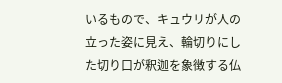いるもので、キュウリが人の立った姿に見え、輪切りにした切り口が釈迦を象徴する仏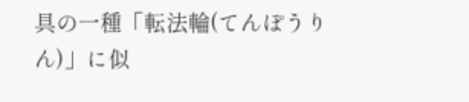具の一種「転法輪(てんぽうりん)」に似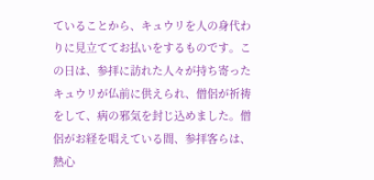ていることから、キュウリを人の身代わりに見立ててお払いをするものです。この日は、参拝に訪れた人々が持ち寄ったキュウリが仏前に供えられ、僧侶が祈祷をして、病の邪気を封じ込めました。僧侶がお経を唱えている間、参拝客らは、熱心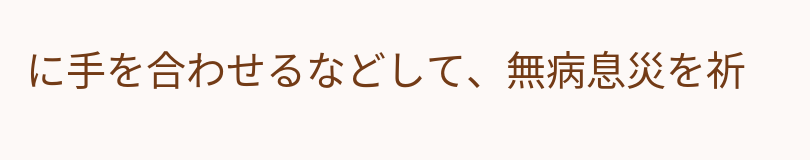に手を合わせるなどして、無病息災を祈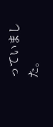っていました。